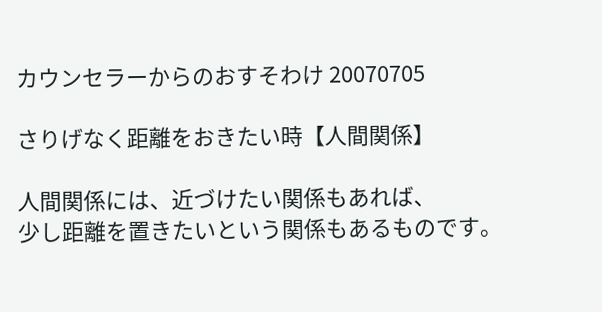カウンセラーからのおすそわけ 20070705

さりげなく距離をおきたい時【人間関係】

人間関係には、近づけたい関係もあれば、
少し距離を置きたいという関係もあるものです。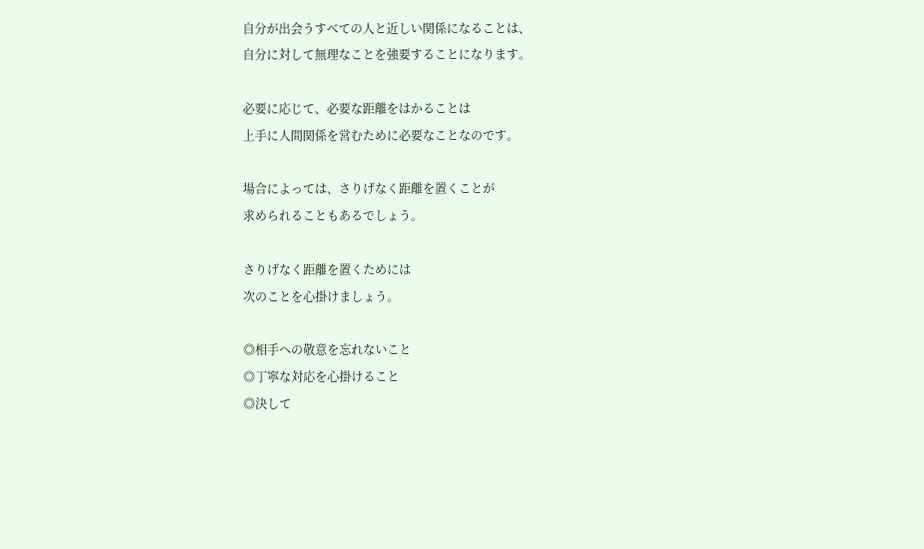自分が出会うすべての人と近しい関係になることは、
自分に対して無理なことを強要することになります。

必要に応じて、必要な距離をはかることは
上手に人間関係を営むために必要なことなのです。

場合によっては、さりげなく距離を置くことが
求められることもあるでしょう。

さりげなく距離を置くためには
次のことを心掛けましょう。

◎相手への敬意を忘れないこと
◎丁寧な対応を心掛けること
◎決して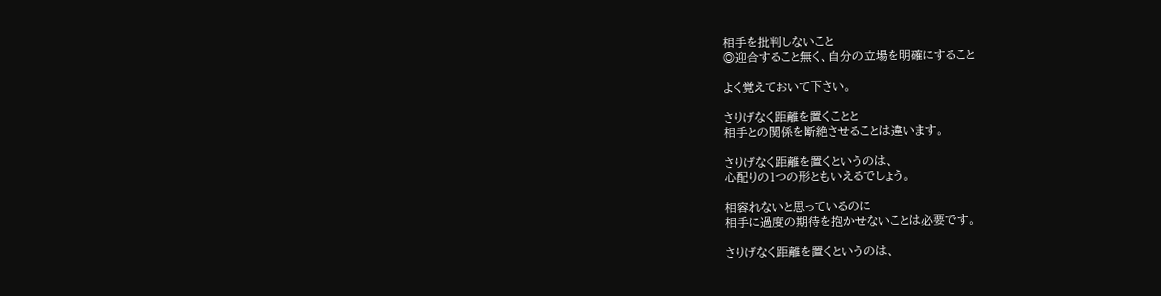相手を批判しないこと
◎迎合すること無く、自分の立場を明確にすること

よく覚えておいて下さい。

さりげなく距離を置くことと
相手との関係を断絶させることは違います。

さりげなく距離を置くというのは、
心配りの1つの形ともいえるでしょう。

相容れないと思っているのに
相手に過度の期待を抱かせないことは必要です。

さりげなく距離を置くというのは、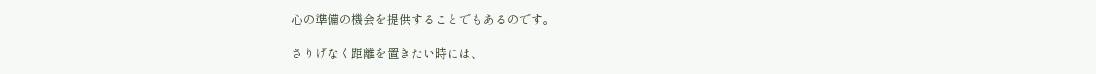心の準備の機会を提供することでもあるのです。

さりげなく距離を置きたい時には、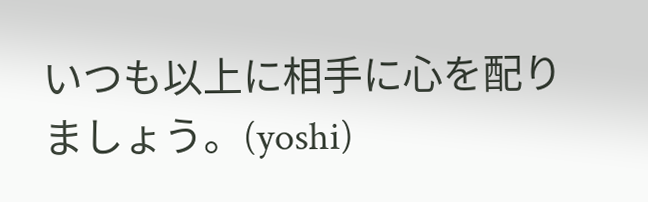いつも以上に相手に心を配りましょう。(yoshi)